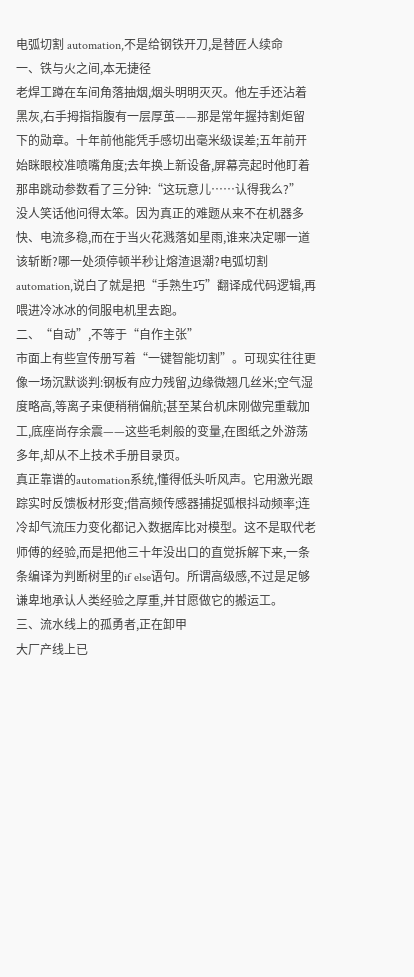电弧切割 automation,不是给钢铁开刀,是替匠人续命
一、铁与火之间,本无捷径
老焊工蹲在车间角落抽烟,烟头明明灭灭。他左手还沾着黑灰,右手拇指指腹有一层厚茧——那是常年握持割炬留下的勋章。十年前他能凭手感切出毫米级误差;五年前开始眯眼校准喷嘴角度;去年换上新设备,屏幕亮起时他盯着那串跳动参数看了三分钟:“这玩意儿……认得我么?”
没人笑话他问得太笨。因为真正的难题从来不在机器多快、电流多稳,而在于当火花溅落如星雨,谁来决定哪一道该斩断?哪一处须停顿半秒让熔渣退潮?电弧切割automation,说白了就是把“手熟生巧”翻译成代码逻辑,再喂进冷冰冰的伺服电机里去跑。
二、“自动”,不等于“自作主张”
市面上有些宣传册写着“一键智能切割”。可现实往往更像一场沉默谈判:钢板有应力残留,边缘微翘几丝米;空气湿度略高,等离子束便稍稍偏航;甚至某台机床刚做完重载加工,底座尚存余震——这些毛刺般的变量,在图纸之外游荡多年,却从不上技术手册目录页。
真正靠谱的automation系统,懂得低头听风声。它用激光跟踪实时反馈板材形变;借高频传感器捕捉弧根抖动频率;连冷却气流压力变化都记入数据库比对模型。这不是取代老师傅的经验,而是把他三十年没出口的直觉拆解下来,一条条编译为判断树里的if else语句。所谓高级感,不过是足够谦卑地承认人类经验之厚重,并甘愿做它的搬运工。
三、流水线上的孤勇者,正在卸甲
大厂产线上已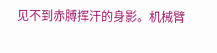见不到赤膊挥汗的身影。机械臂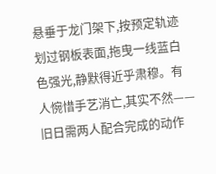悬垂于龙门架下,按预定轨迹划过钢板表面,拖曳一线蓝白色强光,静默得近乎肃穆。有人惋惜手艺消亡,其实不然——旧日需两人配合完成的动作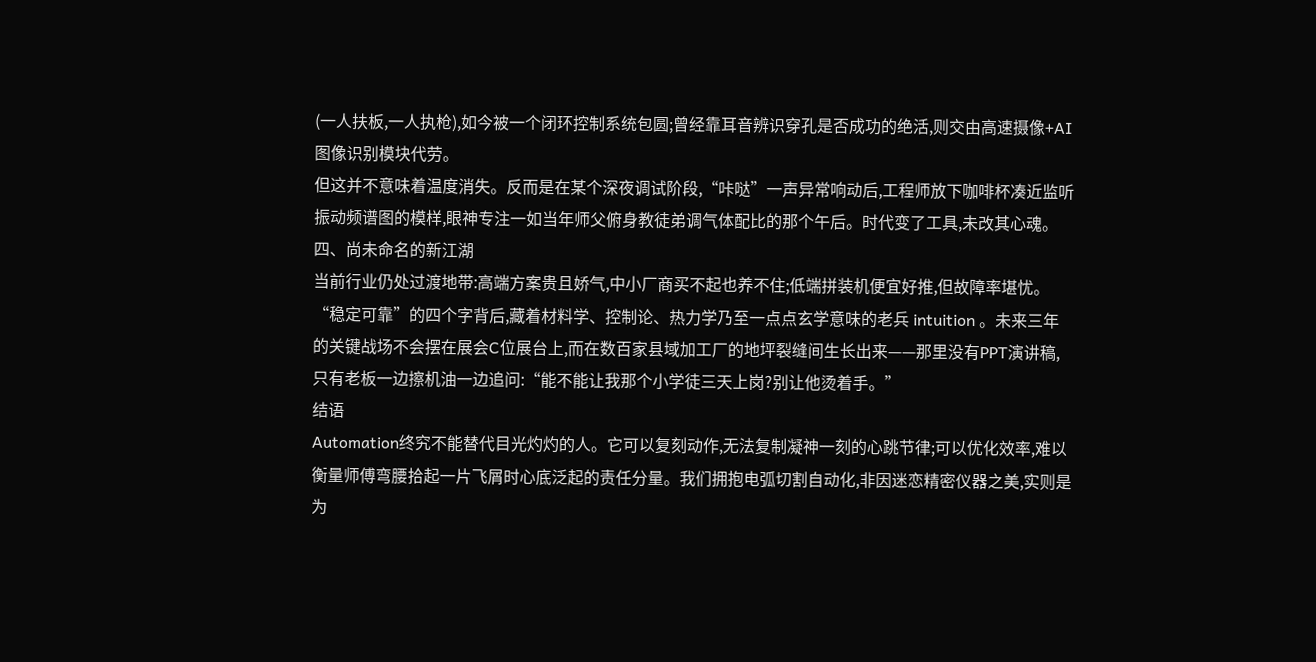(一人扶板,一人执枪),如今被一个闭环控制系统包圆;曾经靠耳音辨识穿孔是否成功的绝活,则交由高速摄像+AI图像识别模块代劳。
但这并不意味着温度消失。反而是在某个深夜调试阶段,“咔哒”一声异常响动后,工程师放下咖啡杯凑近监听振动频谱图的模样,眼神专注一如当年师父俯身教徒弟调气体配比的那个午后。时代变了工具,未改其心魂。
四、尚未命名的新江湖
当前行业仍处过渡地带:高端方案贵且娇气,中小厂商买不起也养不住;低端拼装机便宜好推,但故障率堪忧。“稳定可靠”的四个字背后,藏着材料学、控制论、热力学乃至一点点玄学意味的老兵 intuition 。未来三年的关键战场不会摆在展会C位展台上,而在数百家县域加工厂的地坪裂缝间生长出来——那里没有PPT演讲稿,只有老板一边擦机油一边追问:“能不能让我那个小学徒三天上岗?别让他烫着手。”
结语
Automation终究不能替代目光灼灼的人。它可以复刻动作,无法复制凝神一刻的心跳节律;可以优化效率,难以衡量师傅弯腰拾起一片飞屑时心底泛起的责任分量。我们拥抱电弧切割自动化,非因迷恋精密仪器之美,实则是为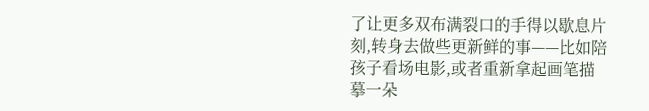了让更多双布满裂口的手得以歇息片刻,转身去做些更新鲜的事——比如陪孩子看场电影,或者重新拿起画笔描摹一朵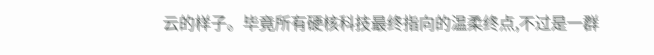云的样子。毕竟所有硬核科技最终指向的温柔终点,不过是一群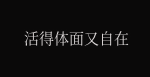活得体面又自在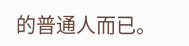的普通人而已。